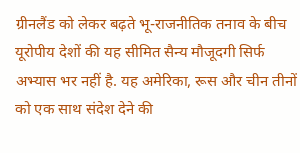ग्रीनलैंड को लेकर बढ़ते भू-राजनीतिक तनाव के बीच यूरोपीय देशों की यह सीमित सैन्य मौजूदगी सिर्फ अभ्यास भर नहीं है. यह अमेरिका, रूस और चीन तीनों को एक साथ संदेश देने की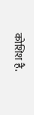कोशिश है.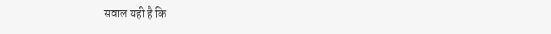सवाल यही है कि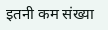इतनी कम संख्या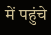में पहुंचे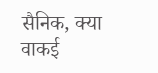सैनिक, क्या वाकई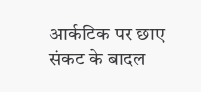आर्कटिक पर छाए संकट के बादल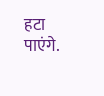हटा पाएंगे.